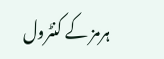ہرمز کے کنٹرول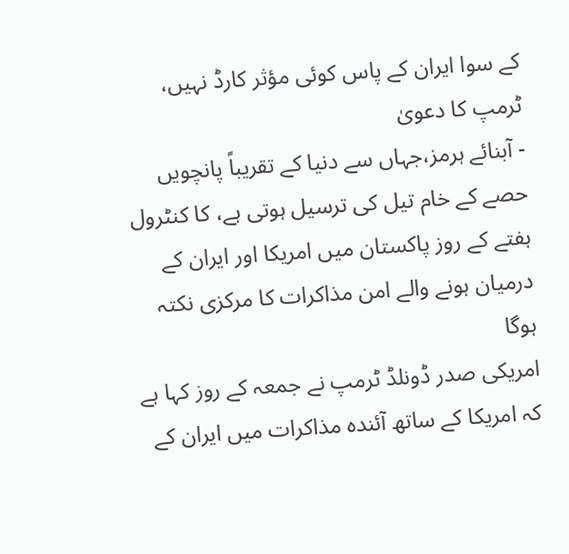کے سوا ایران کے پاس کوئی مؤثر کارڈ نہیں، ٹرمپ کا دعویٰ
- آبنائے ہرمز،جہاں سے دنیا کے تقریباً پانچویں حصے کے خام تیل کی ترسیل ہوتی ہے، کا کنٹرول ہفتے کے روز پاکستان میں امریکا اور ایران کے درمیان ہونے والے امن مذاکرات کا مرکزی نکتہ ہوگا
امریکی صدر ڈونلڈ ٹرمپ نے جمعہ کے روز کہا ہے کہ امریکا کے ساتھ آئندہ مذاکرات میں ایران کے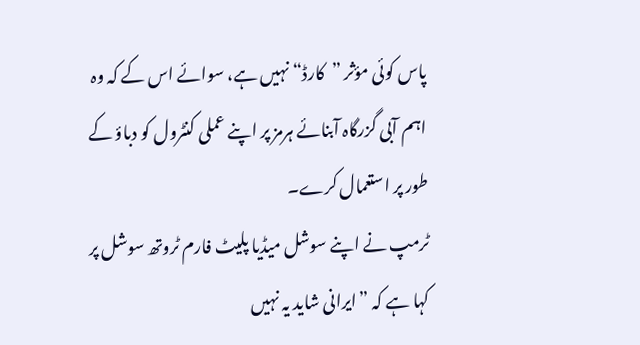پاس کوئی مؤثر ”کارڈ“ نہیں ہے، سوائے اس کے کہ وہ اہم آبی گزرگاہ آبنائے ہرمز پر اپنے عملی کنٹرول کو دباؤ کے طور پر استعمال کرے۔
ٹرمپ نے اپنے سوشل میڈیا پلیٹ فارم ٹروتھ سوشل پر کہا ہے کہ ”ایرانی شاید یہ نہیں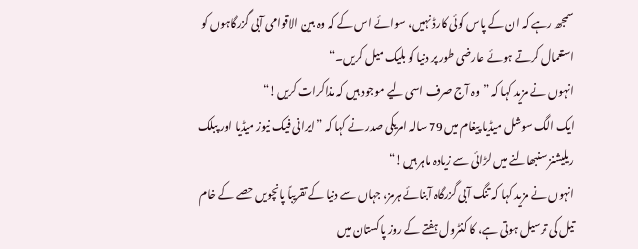سمجھ رہے کہ ان کے پاس کوئی کارڈ نہیں، سوائے اس کے کہ وہ بین الاقوامی آبی گزرگاہوں کو استعمال کرتے ہوئے عارضی طور پر دنیا کو بلیک میل کریں۔“
انہوں نے مزید کہا کہ ”وہ آج صرف اسی لیے موجود ہیں کہ مذاکرات کریں!“
ایک الگ سوشل میڈیا پیغام میں 79 سالہ امریکی صدر نے کہا کہ ”ایرانی فیک نیوز میڈیا اور پبلک ریلیشنز سنبھالنے میں لڑائی سے زیادہ ماہر ہیں!“
انہوں نے مزید کہا کہ تنگ آبی گزرگاہ آبنائے ہرمز، جہاں سے دنیا کے تقریباً پانچویں حصے کے خام تیل کی ترسیل ہوتی ہے، کا کنٹرول ہفتے کے روز پاکستان میں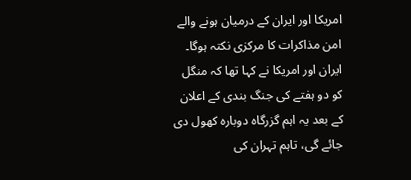امریکا اور ایران کے درمیان ہونے والے امن مذاکرات کا مرکزی نکتہ ہوگا۔
ایران اور امریکا نے کہا تھا کہ منگل کو دو ہفتے کی جنگ بندی کے اعلان کے بعد یہ اہم گزرگاہ دوبارہ کھول دی جائے گی، تاہم تہران کی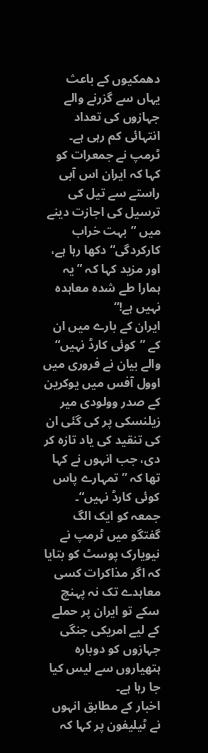دھمکیوں کے باعث یہاں سے گزرنے والے جہازوں کی تعداد انتہائی کم رہی ہے۔
ٹرمپ نے جمعرات کو کہا کہ ایران اس آبی راستے سے تیل کی ترسیل کی اجازت دینے میں ”بہت خراب کارکردگی“ دکھا رہا ہے، اور مزید کہا کہ ”یہ ہمارا طے شدہ معاہدہ نہیں ہے!“
ایران کے بارے میں ان کے ”کوئی کارڈ نہیں“ والے بیان نے فروری میں اوول آفس میں یوکرین کے صدر وولودی میر زیلنسکی پر کی گئی ان کی تنقید کی یاد تازہ کر دی، جب انہوں نے کہا تھا کہ ”تمہارے پاس کوئی کارڈ نہیں“۔
جمعہ کو ایک الگ گفتگو میں ٹرمپ نے نیویارک پوسٹ کو بتایا کہ اگر مذاکرات کسی معاہدے تک نہ پہنچ سکے تو ایران پر حملے کے لیے امریکی جنگی جہازوں کو دوبارہ ہتھیاروں سے لیس کیا جا رہا ہے۔
اخبار کے مطابق انہوں نے ٹیلیفون پر کہا کہ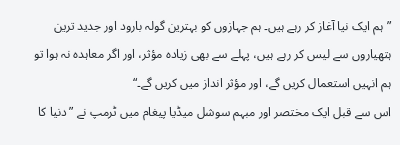”ہم ایک نیا آغاز کر رہے ہیں۔ ہم جہازوں کو بہترین گولہ بارود اور جدید ترین ہتھیاروں سے لیس کر رہے ہیں، پہلے سے بھی زیادہ مؤثر، اور اگر معاہدہ نہ ہوا تو ہم انہیں استعمال کریں گے، اور مؤثر انداز میں کریں گے۔“
اس سے قبل ایک مختصر اور مبہم سوشل میڈیا پیغام میں ٹرمپ نے ”دنیا کا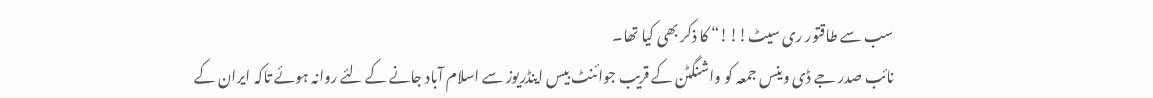سب سے طاقتور ری سیٹ!!!“ کا ذکر بھی کیا تھا۔
نائب صدر جے ڈی وینس جمعہ کو واشنگٹن کے قریب جوائنٹ بیس اینڈریوز سے اسلام آباد جانے کے لئے روانہ ہوئے تاکہ ایران کے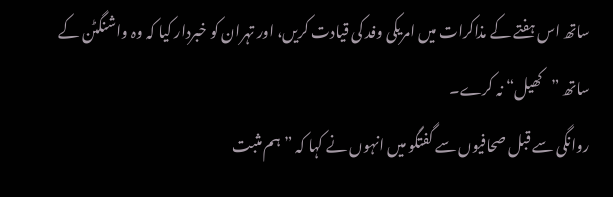ساتھ اس ہفتے کے مذاکرات میں امریکی وفد کی قیادت کریں، اور تہران کو خبردار کیا کہ وہ واشنگٹن کے ساتھ ”کھیل“ نہ کرے۔
روانگی سے قبل صحافیوں سے گفتگو میں انہوں نے کہا کہ ”ہم مثبت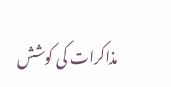مذاکرات کی کوشش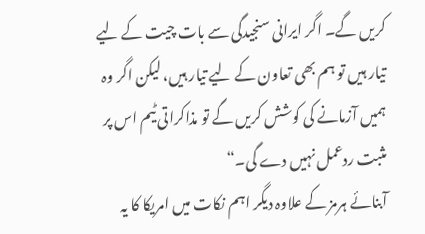کریں گے۔ اگر ایرانی سنجیدگی سے بات چیت کے لیے تیار ہیں تو ہم بھی تعاون کے لیے تیار ہیں، لیکن اگر وہ ہمیں آزمانے کی کوشش کریں گے تو مذاکراتی ٹیم اس پر مثبت ردعمل نہیں دے گی۔“
آبنائے ہرمز کے علاوہ دیگر اہم نکات میں امریکا کا یہ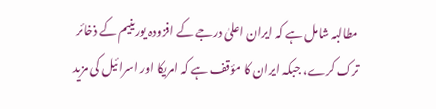مطالبہ شامل ہے کہ ایران اعلیٰ درجے کے افزودہ یورینیم کے ذخائر ترک کرے، جبکہ ایران کا مؤقف ہے کہ امریکا اور اسرائیل کی مزید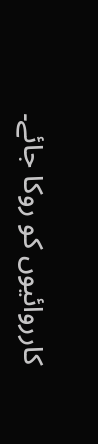کارروائیوں کو روکا جائے۔